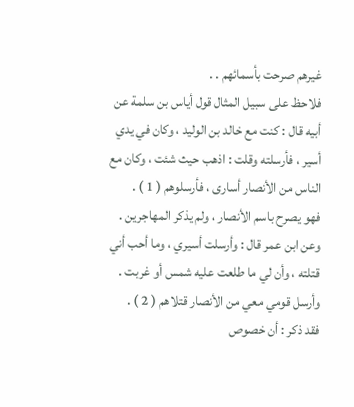غيرهم صرحت بأسمائهم . .
فلاحظ على سبيل المثال قول أياس بن سلمة عن أبيه قال : كنت مع خالد بن الوليد ، وكان في يدي أسير ، فأرسلته وقلت : اذهب حيث شئت ، وكان مع الناس من الأنصار أسارى ، فأرسلوهم ( 1 ) .
فهو يصرح باسم الأنصار ، ولم يذكر المهاجرين .
وعن ابن عمر قال : وأرسلت أسيري ، وما أحب أني قتلته ، وأن لي ما طلعت عليه شمس أو غربت . وأرسل قومي معي من الأنصار قتلاهم ( 2 ) .
فقد ذكر : أن خصوص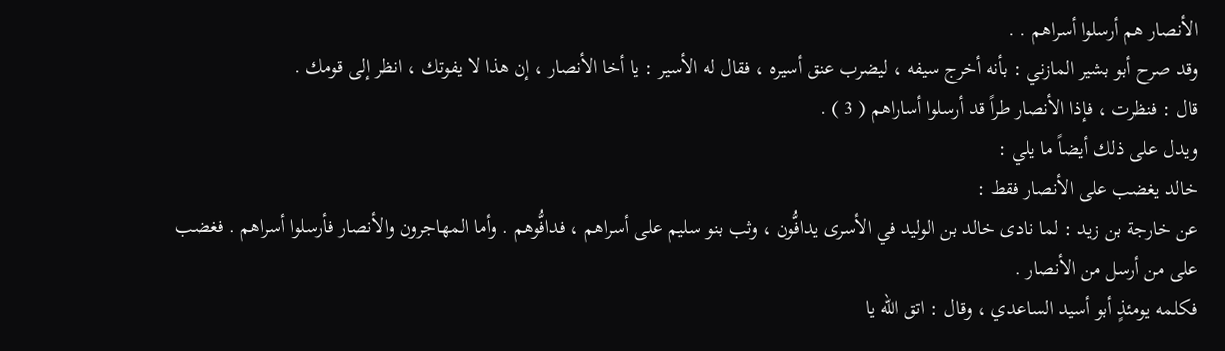الأنصار هم أرسلوا أسراهم . .
وقد صرح أبو بشير المازني : بأنه أخرج سيفه ، ليضرب عنق أسيره ، فقال له الأسير : يا أخا الأنصار ، إن هذا لا يفوتك ، انظر إلى قومك .
قال : فنظرت ، فإذا الأنصار طراً قد أرسلوا أساراهم ( 3 ) .
ويدل على ذلك أيضاً ما يلي :
خالد يغضب على الأنصار فقط :
عن خارجة بن زيد : لما نادى خالد بن الوليد في الأسرى يدافُّون ، وثب بنو سليم على أسراهم ، فدافُّوهم . وأما المهاجرون والأنصار فأرسلوا أسراهم . فغضب على من أرسل من الأنصار .
فكلمه يومئذٍ أبو أسيد الساعدي ، وقال : اتق الله يا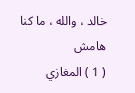خالد ، والله ، ما كنا
هامش
( 1 ) المغازي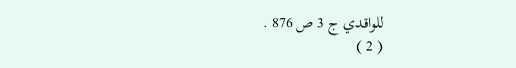للواقدي ج 3 ص 876 .
( 2 )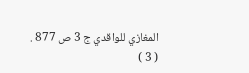المغازي للواقدي ج 3 ص 877 .
( 3 )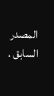المصدر السابق .